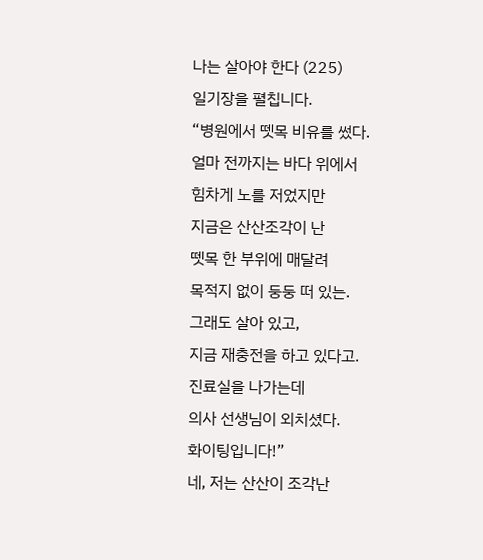나는 살아야 한다 (225)
일기장을 펼칩니다.
“병원에서 뗏목 비유를 썼다.
얼마 전까지는 바다 위에서
힘차게 노를 저었지만
지금은 산산조각이 난
뗏목 한 부위에 매달려
목적지 없이 둥둥 떠 있는.
그래도 살아 있고,
지금 재충전을 하고 있다고.
진료실을 나가는데
의사 선생님이 외치셨다.
화이팅입니다!”
네, 저는 산산이 조각난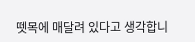뗏목에 매달려 있다고 생각합니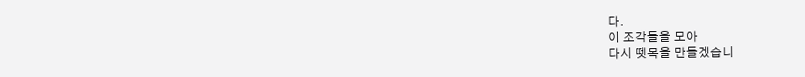다.
이 조각들을 모아
다시 뗏목을 만들겠습니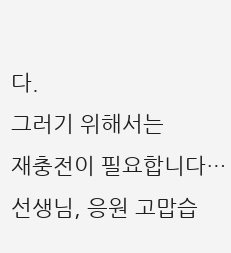다.
그러기 위해서는
재충전이 필요합니다…
선생님, 응원 고맙습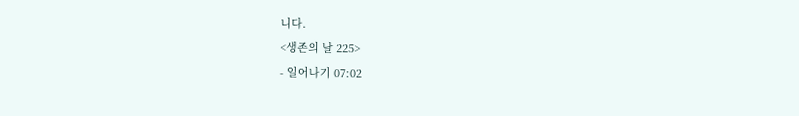니다.
<생존의 날 225>
- 일어나기 07:02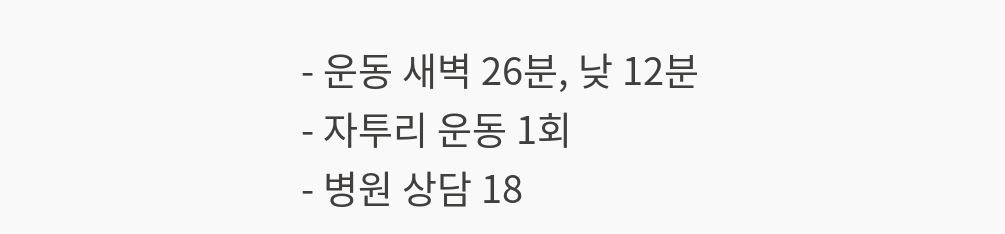- 운동 새벽 26분, 낮 12분
- 자투리 운동 1회
- 병원 상담 18